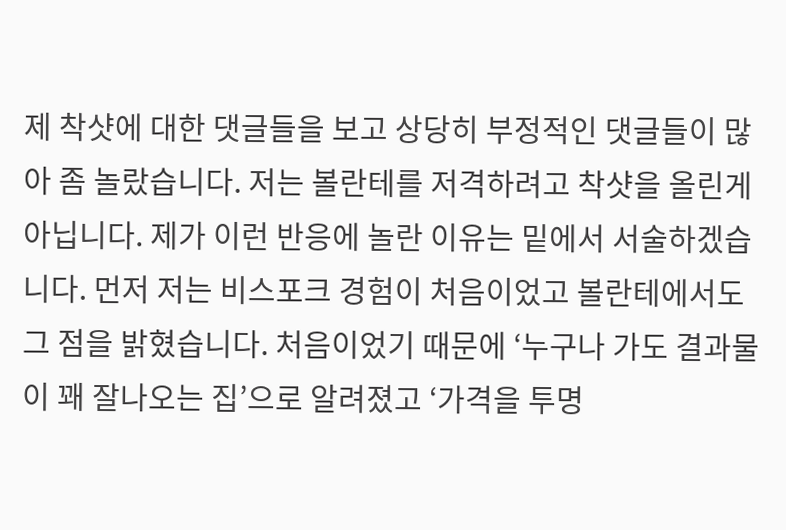제 착샷에 대한 댓글들을 보고 상당히 부정적인 댓글들이 많아 좀 놀랐습니다. 저는 볼란테를 저격하려고 착샷을 올린게 아닙니다. 제가 이런 반응에 놀란 이유는 밑에서 서술하겠습니다. 먼저 저는 비스포크 경험이 처음이었고 볼란테에서도 그 점을 밝혔습니다. 처음이었기 때문에 ‘누구나 가도 결과물이 꽤 잘나오는 집’으로 알려졌고 ‘가격을 투명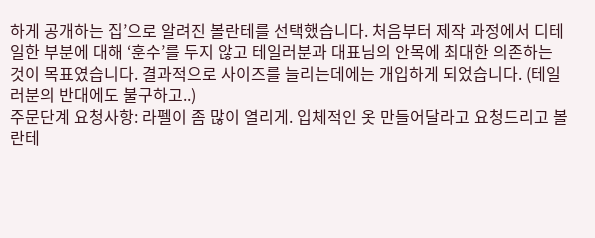하게 공개하는 집’으로 알려진 볼란테를 선택했습니다. 처음부터 제작 과정에서 디테일한 부분에 대해 ‘훈수’를 두지 않고 테일러분과 대표님의 안목에 최대한 의존하는 것이 목표였습니다. 결과적으로 사이즈를 늘리는데에는 개입하게 되었습니다. (테일러분의 반대에도 불구하고..)
주문단계 요청사항: 라펠이 좀 많이 열리게. 입체적인 옷 만들어달라고 요청드리고 볼란테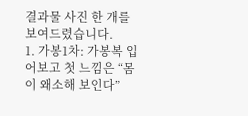결과물 사진 한 개를 보여드렸습니다.
1. 가봉1차: 가봉복 입어보고 첫 느낌은 “몸이 왜소해 보인다”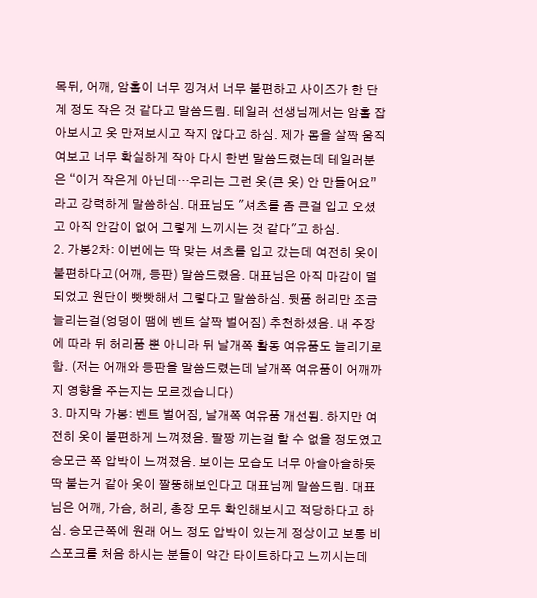목뒤, 어깨, 암홀이 너무 낑겨서 너무 불편하고 사이즈가 한 단계 정도 작은 것 같다고 말씀드림. 테일러 선생님께서는 암홀 잡아보시고 옷 만져보시고 작지 않다고 하심. 제가 몸을 살짝 움직여보고 너무 확실하게 작아 다시 한번 말씀드렸는데 테일러분은 “이거 작은게 아닌데…우리는 그런 옷(큰 옷) 안 만들어요”라고 강력하게 말씀하심. 대표님도 "셔츠를 좀 큰걸 입고 오셨고 아직 안감이 없어 그렇게 느끼시는 것 같다"고 하심.
2. 가봉2차: 이번에는 딱 맞는 셔츠를 입고 갔는데 여전히 옷이 불편하다고(어깨, 등판) 말씀드렸음. 대표님은 아직 마감이 덜 되었고 원단이 빳빳해서 그렇다고 말씀하심. 뒷품 허리만 조금 늘리는걸(엉덩이 땜에 벤트 살짝 벌어짐) 추천하셨음. 내 주장에 따라 뒤 허리품 뿐 아니라 뒤 날개쪽 활동 여유품도 늘리기로 함. (저는 어깨와 등판을 말씀드렸는데 날개쪽 여유품이 어깨까지 영향을 주는지는 모르겠습니다)
3. 마지막 가봉: 벤트 벌어짐, 날개쪽 여유품 개선됨. 하지만 여전히 옷이 불편하게 느껴졌음. 팔짱 끼는걸 할 수 없을 정도였고 승모근 쪽 압박이 느껴졌음. 보이는 모습도 너무 아슬아슬하듯 딱 붙는거 같아 옷이 짤뚱해보인다고 대표님께 말씀드림. 대표님은 어깨, 가슴, 허리, 총장 모두 확인해보시고 적당하다고 하심. 승모근쪽에 원래 어느 정도 압박이 있는게 정상이고 보통 비스포크를 처음 하시는 분들이 약간 타이트하다고 느끼시는데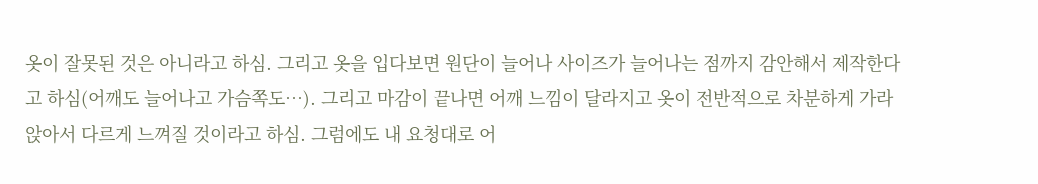옷이 잘못된 것은 아니라고 하심. 그리고 옷을 입다보면 원단이 늘어나 사이즈가 늘어나는 점까지 감안해서 제작한다고 하심(어깨도 늘어나고 가슴쪽도…). 그리고 마감이 끝나면 어깨 느낌이 달라지고 옷이 전반적으로 차분하게 가라앉아서 다르게 느껴질 것이라고 하심. 그럼에도 내 요청대로 어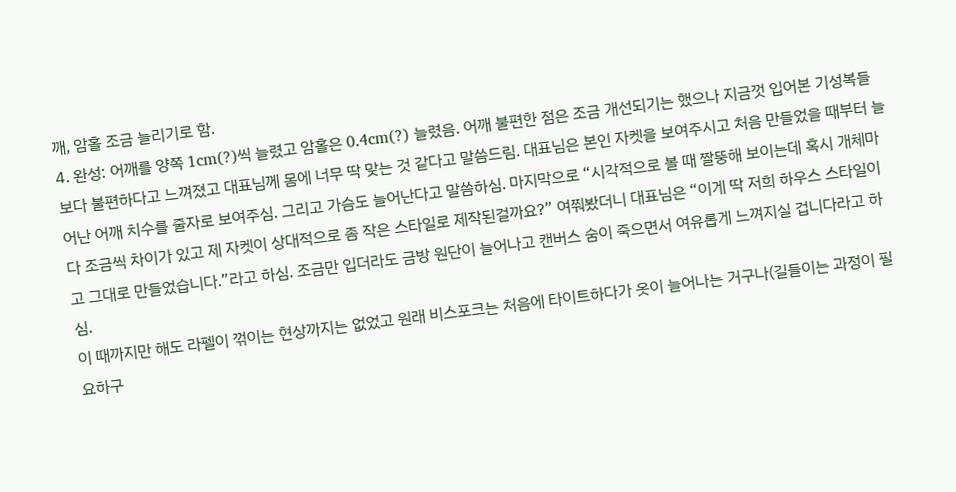깨, 암홀 조금 늘리기로 함.
4. 완성: 어깨를 양쪽 1cm(?)씩 늘렸고 암홀은 0.4cm(?) 늘렸음. 어깨 불편한 점은 조금 개선되기는 했으나 지금껏 입어본 기성복들보다 불편하다고 느껴졌고 대표님께 몸에 너무 딱 맞는 것 같다고 말씀드림. 대표님은 본인 자켓을 보여주시고 처음 만들었을 때부터 늘어난 어깨 치수를 줄자로 보여주심. 그리고 가슴도 늘어난다고 말씀하심. 마지막으로 “시각적으로 볼 때 짤뚱해 보이는데 혹시 개체마다 조금씩 차이가 있고 제 자켓이 상대적으로 좀 작은 스타일로 제작된걸까요?” 여쭤봤더니 대표님은 “이게 딱 저희 하우스 스타일이고 그대로 만들었습니다.”라고 하심. 조금만 입더라도 금방 원단이 늘어나고 캔버스 숨이 죽으면서 여유롭게 느껴지실 겁니다라고 하심.
이 때까지만 해도 라펠이 꺾이는 현상까지는 없었고 원래 비스포크는 처음에 타이트하다가 옷이 늘어나는 거구나(길들이는 과정이 필요하구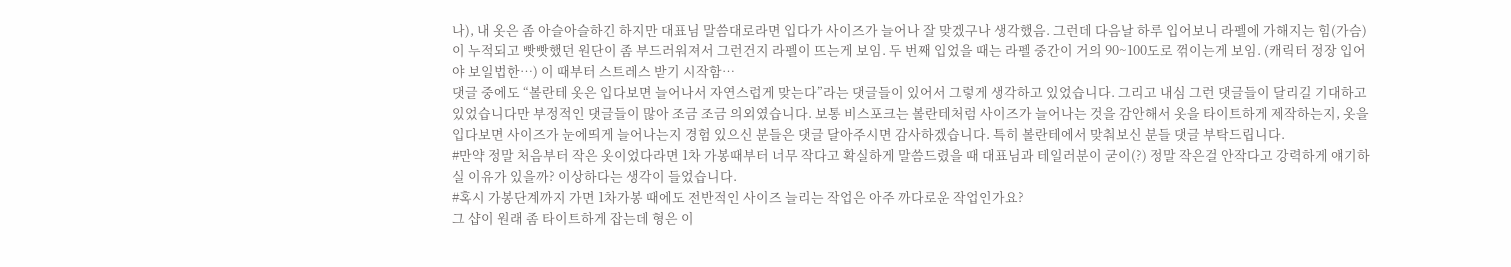나), 내 옷은 좀 아슬아슬하긴 하지만 대표님 말씀대로라면 입다가 사이즈가 늘어나 잘 맞겠구나 생각했음. 그런데 다음날 하루 입어보니 라펠에 가해지는 힘(가슴)이 누적되고 빳빳했던 원단이 좀 부드러워져서 그런건지 라펠이 뜨는게 보임. 두 번째 입었을 때는 라펠 중간이 거의 90~100도로 꺾이는게 보임. (캐릭터 정장 입어야 보일법한…) 이 때부터 스트레스 받기 시작함…
댓글 중에도 “볼란테 옷은 입다보면 늘어나서 자연스럽게 맞는다”라는 댓글들이 있어서 그렇게 생각하고 있었습니다. 그리고 내심 그런 댓글들이 달리길 기대하고 있었습니다만 부정적인 댓글들이 많아 조금 조금 의외였습니다. 보통 비스포크는 볼란테처럼 사이즈가 늘어나는 것을 감안해서 옷을 타이트하게 제작하는지, 옷을 입다보면 사이즈가 눈에띄게 늘어나는지 경험 있으신 분들은 댓글 달아주시면 감사하겠습니다. 특히 볼란테에서 맞춰보신 분들 댓글 부탁드립니다.
#만약 정말 처음부터 작은 옷이었다라면 1차 가봉때부터 너무 작다고 확실하게 말씀드렸을 때 대표님과 테일러분이 굳이(?) 정말 작은걸 안작다고 강력하게 얘기하실 이유가 있을까? 이상하다는 생각이 들었습니다.
#혹시 가봉단계까지 가면 1차가봉 때에도 전반적인 사이즈 늘리는 작업은 아주 까다로운 작업인가요?
그 샵이 원래 좀 타이트하게 잡는데 형은 이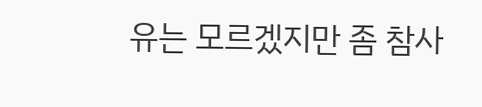유는 모르겠지만 좀 참사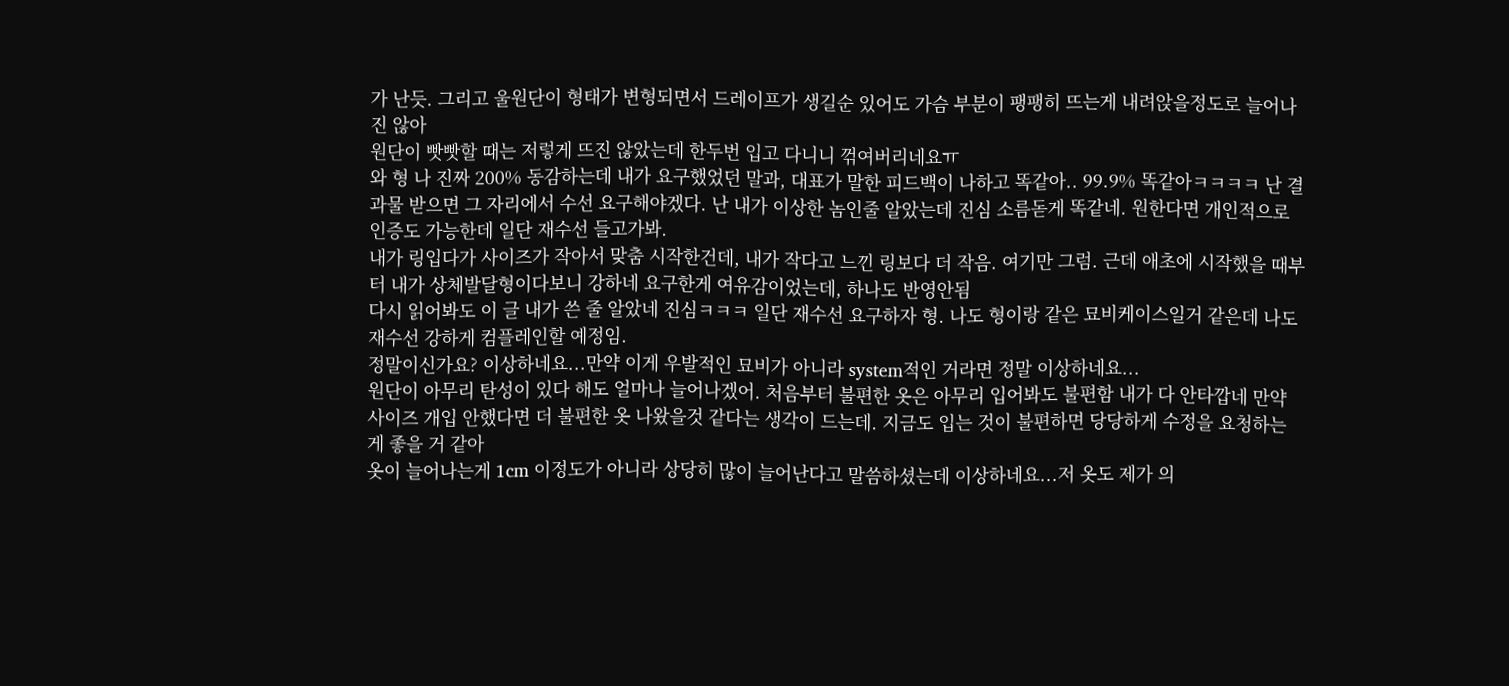가 난듯. 그리고 울원단이 형태가 변형되면서 드레이프가 생길순 있어도 가슴 부분이 팽팽히 뜨는게 내려앉을정도로 늘어나진 않아
원단이 빳빳할 때는 저렇게 뜨진 않았는데 한두번 입고 다니니 꺾여버리네요ㅠ
와 형 나 진짜 200% 동감하는데 내가 요구했었던 말과, 대표가 말한 피드백이 나하고 똑같아.. 99.9% 똑같아ㅋㅋㅋㅋ 난 결과물 받으면 그 자리에서 수선 요구해야겠다. 난 내가 이상한 놈인줄 알았는데 진심 소름돋게 똑같네. 원한다면 개인적으로 인증도 가능한데 일단 재수선 들고가봐.
내가 링입다가 사이즈가 작아서 맞춤 시작한건데, 내가 작다고 느낀 링보다 더 작음. 여기만 그럼. 근데 애초에 시작했을 때부터 내가 상체발달형이다보니 강하네 요구한게 여유감이었는데, 하나도 반영안됨
다시 읽어봐도 이 글 내가 쓴 줄 알았네 진심ㅋㅋㅋ 일단 재수선 요구하자 형. 나도 형이랑 같은 묘비케이스일거 같은데 나도 재수선 강하게 컴플레인할 예정임.
정말이신가요? 이상하네요...만약 이게 우발적인 묘비가 아니라 system적인 거라면 정말 이상하네요...
원단이 아무리 탄성이 있다 해도 얼마나 늘어나겠어. 처음부터 불편한 옷은 아무리 입어봐도 불편함 내가 다 안타깝네 만약 사이즈 개입 안했다면 더 불편한 옷 나왔을것 같다는 생각이 드는데. 지금도 입는 것이 불편하면 당당하게 수정을 요청하는 게 좋을 거 같아
옷이 늘어나는게 1cm 이정도가 아니라 상당히 많이 늘어난다고 말씀하셨는데 이상하네요...저 옷도 제가 의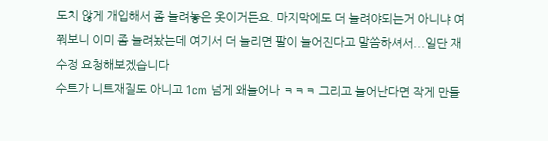도치 않게 개입해서 좀 늘려놓은 옷이거든요. 마지막에도 더 늘려야되는거 아니냐 여쭤보니 이미 좀 늘려놨는데 여기서 더 늘리면 팔이 늘어진다고 말씀하셔서...일단 재수정 요청해보겠습니다
수트가 니트재질도 아니고 1cm 넘게 왜늘어나 ㅋㅋㅋ 그리고 늘어난다면 작게 만들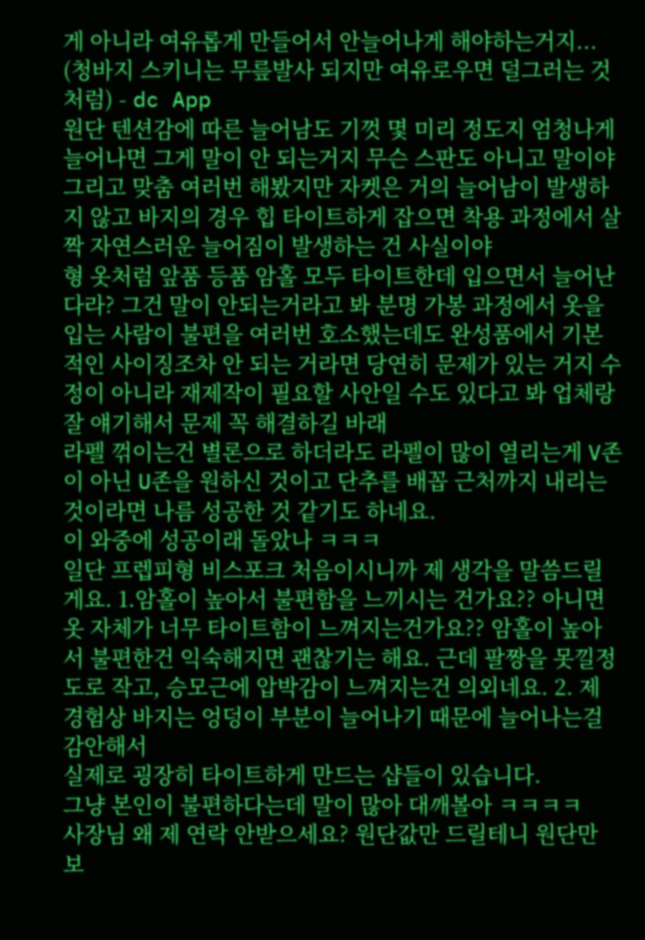게 아니라 여유롭게 만들어서 안늘어나게 해야하는거지... (청바지 스키니는 무릎발사 되지만 여유로우면 덜그러는 것처럼) - dc App
원단 텐션감에 따른 늘어남도 기껏 몇 미리 정도지 엄청나게 늘어나면 그게 말이 안 되는거지 무슨 스판도 아니고 말이야 그리고 맞춤 여러번 해봤지만 자켓은 거의 늘어남이 발생하지 않고 바지의 경우 힙 타이트하게 잡으면 착용 과정에서 살짝 자연스러운 늘어짐이 발생하는 건 사실이야
형 옷처럼 앞품 등품 암홀 모두 타이트한데 입으면서 늘어난다라? 그건 말이 안되는거라고 봐 분명 가봉 과정에서 옷을 입는 사람이 불편을 여러번 호소했는데도 완성품에서 기본적인 사이징조차 안 되는 거라면 당연히 문제가 있는 거지 수정이 아니라 재제작이 필요할 사안일 수도 있다고 봐 업체랑 잘 얘기해서 문제 꼭 해결하길 바래
라펠 꺾이는건 별론으로 하더라도 라펠이 많이 열리는게 V존이 아닌 U존을 원하신 것이고 단추를 배꼽 근처까지 내리는 것이라면 나름 성공한 것 같기도 하네요.
이 와중에 성공이래 돌았나 ㅋㅋㅋ
일단 프렙피형 비스포크 처음이시니까 제 생각을 말씀드릴게요. 1.암홀이 높아서 불편함을 느끼시는 건가요?? 아니면 옷 자체가 너무 타이트함이 느껴지는건가요?? 암홀이 높아서 불편한건 익숙해지면 괜찮기는 해요. 근데 팔짱을 못낄정도로 작고, 승모근에 압박감이 느껴지는건 의외네요. 2. 제 경험상 바지는 엉덩이 부분이 늘어나기 때문에 늘어나는걸 감안해서
실제로 굉장히 타이트하게 만드는 샵들이 있습니다.
그냥 본인이 불편하다는데 말이 많아 대깨볼아 ㅋㅋㅋㅋ
사장님 왜 제 연락 안받으세요? 원단값만 드릴테니 원단만 보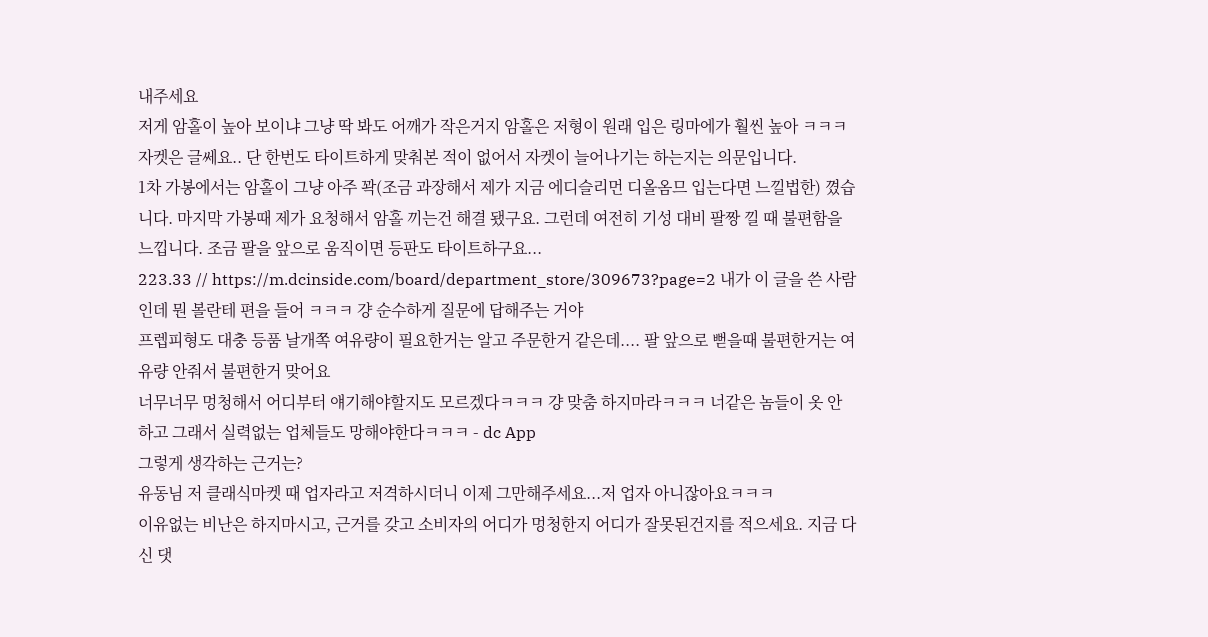내주세요
저게 암홀이 높아 보이냐 그냥 딱 봐도 어깨가 작은거지 암홀은 저형이 원래 입은 링마에가 훨씬 높아 ㅋㅋㅋ
자켓은 글쎄요.. 단 한번도 타이트하게 맞춰본 적이 없어서 자켓이 늘어나기는 하는지는 의문입니다.
1차 가봉에서는 암홀이 그냥 아주 꽉(조금 과장해서 제가 지금 에디슬리먼 디올옴므 입는다면 느낄법한) 꼈습니다. 마지막 가봉때 제가 요청해서 암홀 끼는건 해결 됐구요. 그런데 여전히 기성 대비 팔짱 낄 때 불편함을 느낍니다. 조금 팔을 앞으로 움직이면 등판도 타이트하구요...
223.33 // https://m.dcinside.com/board/department_store/309673?page=2 내가 이 글을 쓴 사람인데 뭔 볼란테 편을 들어 ㅋㅋㅋ 걍 순수하게 질문에 답해주는 거야
프렙피형도 대충 등품 날개쪽 여유량이 필요한거는 알고 주문한거 같은데.... 팔 앞으로 뻗을때 불편한거는 여유량 안줘서 불편한거 맞어요
너무너무 멍청해서 어디부터 얘기해야할지도 모르겠다ㅋㅋㅋ 걍 맞춤 하지마라ㅋㅋㅋ 너같은 놈들이 옷 안하고 그래서 실력없는 업체들도 망해야한다ㅋㅋㅋ - dc App
그렇게 생각하는 근거는?
유동님 저 클래식마켓 때 업자라고 저격하시더니 이제 그만해주세요...저 업자 아니잖아요ㅋㅋㅋ
이유없는 비난은 하지마시고, 근거를 갖고 소비자의 어디가 멍청한지 어디가 잘못된건지를 적으세요. 지금 다신 댓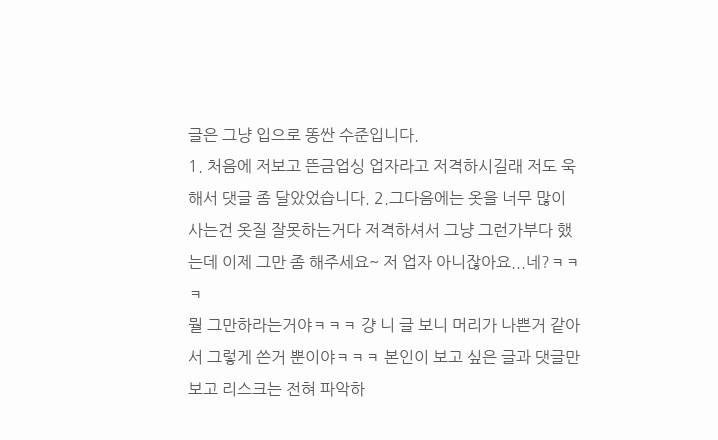글은 그냥 입으로 똥싼 수준입니다.
1. 처음에 저보고 뜬금업싱 업자라고 저격하시길래 저도 욱해서 댓글 좀 달았었습니다. 2.그다음에는 옷을 너무 많이 사는건 옷질 잘못하는거다 저격하셔서 그냥 그런가부다 했는데 이제 그만 좀 해주세요~ 저 업자 아니잖아요...네?ㅋㅋㅋ
뭘 그만하라는거야ㅋㅋㅋ 걍 니 글 보니 머리가 나쁜거 같아서 그렇게 쓴거 뿐이야ㅋㅋㅋ 본인이 보고 싶은 글과 댓글만 보고 리스크는 전혀 파악하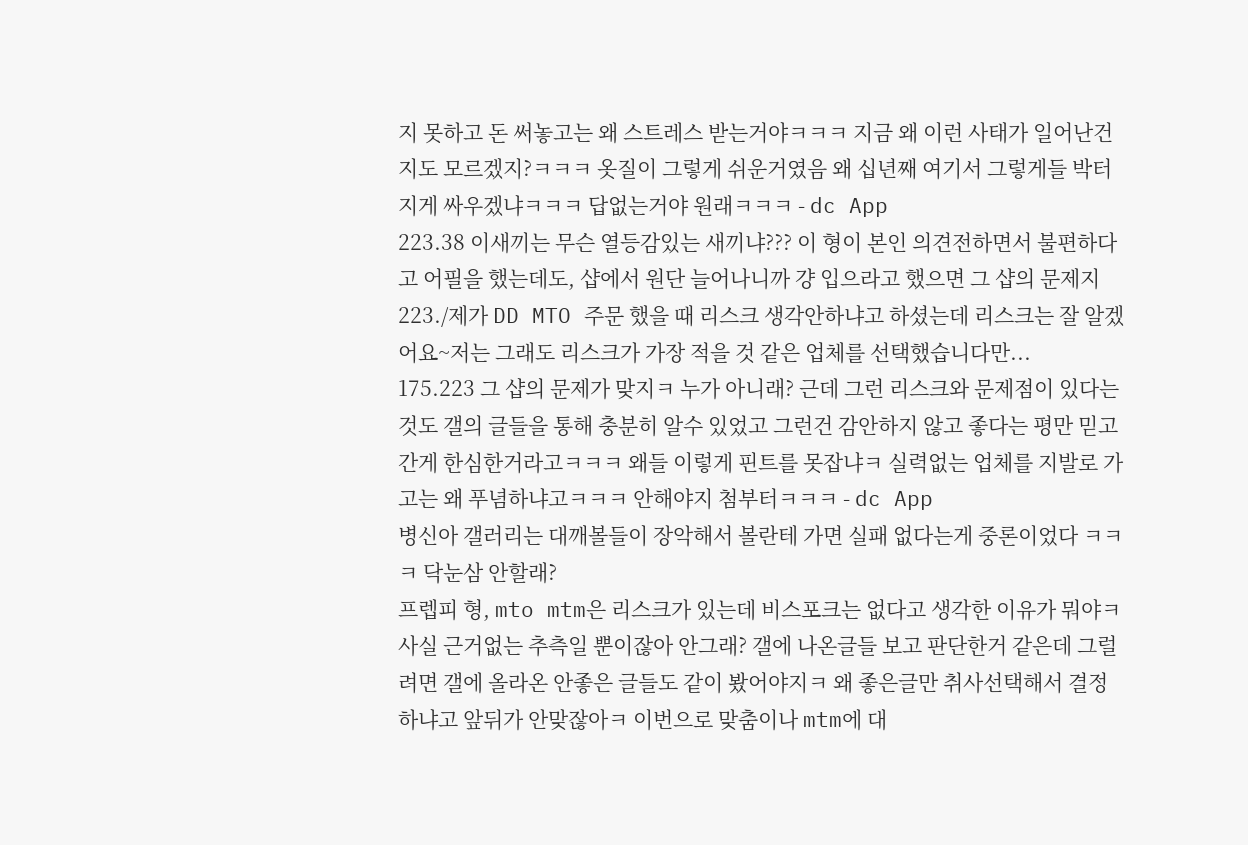지 못하고 돈 써놓고는 왜 스트레스 받는거야ㅋㅋㅋ 지금 왜 이런 사태가 일어난건지도 모르겠지?ㅋㅋㅋ 옷질이 그렇게 쉬운거였음 왜 십년째 여기서 그렇게들 박터지게 싸우겠냐ㅋㅋㅋ 답없는거야 원래ㅋㅋㅋ - dc App
223.38 이새끼는 무슨 열등감있는 새끼냐??? 이 형이 본인 의견전하면서 불편하다고 어필을 했는데도, 샵에서 원단 늘어나니까 걍 입으라고 했으면 그 샵의 문제지
223./제가 DD MTO 주문 했을 때 리스크 생각안하냐고 하셨는데 리스크는 잘 알겠어요~저는 그래도 리스크가 가장 적을 것 같은 업체를 선택했습니다만...
175.223 그 샵의 문제가 맞지ㅋ 누가 아니래? 근데 그런 리스크와 문제점이 있다는 것도 갤의 글들을 통해 충분히 알수 있었고 그런건 감안하지 않고 좋다는 평만 믿고 간게 한심한거라고ㅋㅋㅋ 왜들 이렇게 핀트를 못잡냐ㅋ 실력없는 업체를 지발로 가고는 왜 푸념하냐고ㅋㅋㅋ 안해야지 첨부터ㅋㅋㅋ - dc App
병신아 갤러리는 대깨볼들이 장악해서 볼란테 가면 실패 없다는게 중론이었다 ㅋㅋㅋ 닥눈삼 안할래?
프렙피 형, mto mtm은 리스크가 있는데 비스포크는 없다고 생각한 이유가 뭐야ㅋ 사실 근거없는 추측일 뿐이잖아 안그래? 갤에 나온글들 보고 판단한거 같은데 그럴려면 갤에 올라온 안좋은 글들도 같이 봤어야지ㅋ 왜 좋은글만 취사선택해서 결정하냐고 앞뒤가 안맞잖아ㅋ 이번으로 맞춤이나 mtm에 대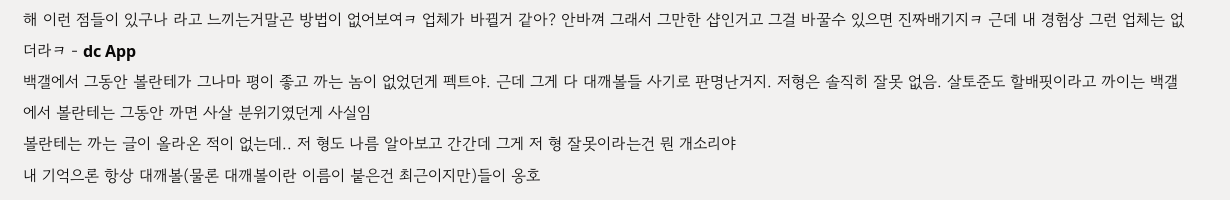해 이런 점들이 있구나 라고 느끼는거말곤 방법이 없어보여ㅋ 업체가 바뀔거 같아? 안바껴 그래서 그만한 샵인거고 그걸 바꿀수 있으면 진짜배기지ㅋ 근데 내 경험상 그런 업체는 없더라ㅋ - dc App
백갤에서 그동안 볼란테가 그나마 평이 좋고 까는 놈이 없었던게 펙트야. 근데 그게 다 대깨볼들 사기로 판명난거지. 저형은 솔직히 잘못 없음. 살토준도 할배핏이라고 까이는 백갤에서 볼란테는 그동안 까면 사살 분위기였던게 사실임
볼란테는 까는 글이 올라온 적이 없는데.. 저 형도 나름 알아보고 간간데 그게 저 형 잘못이라는건 뭔 개소리야
내 기억으론 항상 대깨볼(물론 대깨볼이란 이름이 붙은건 최근이지만)들이 옹호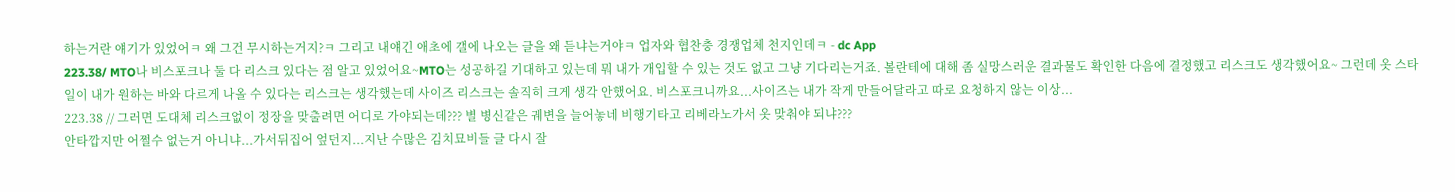하는거란 얘기가 있었어ㅋ 왜 그건 무시하는거지?ㅋ 그리고 내얘긴 애초에 갤에 나오는 글을 왜 듣냐는거야ㅋ 업자와 협찬충 경쟁업체 천지인데ㅋ - dc App
223.38/ MTO나 비스포크나 둘 다 리스크 있다는 점 알고 있었어요~MTO는 성공하길 기대하고 있는데 뭐 내가 개입할 수 있는 것도 없고 그냥 기다리는거죠. 볼란테에 대해 좀 실망스러운 결과물도 확인한 다음에 결정했고 리스크도 생각했어요~ 그런데 옷 스타일이 내가 원하는 바와 다르게 나올 수 있다는 리스크는 생각했는데 사이즈 리스크는 솔직히 크게 생각 안했어요. 비스포크니까요...사이즈는 내가 작게 만들어달라고 따로 요청하지 않는 이상...
223.38 // 그러면 도대체 리스크없이 정장을 맞출려면 어디로 가야되는데??? 별 병신같은 궤변을 늘어놓네 비행기타고 리베라노가서 옷 맞춰야 되냐???
안타깝지만 어쩔수 없는거 아니냐...가서뒤집어 엎던지...지난 수많은 김치묘비들 글 다시 잘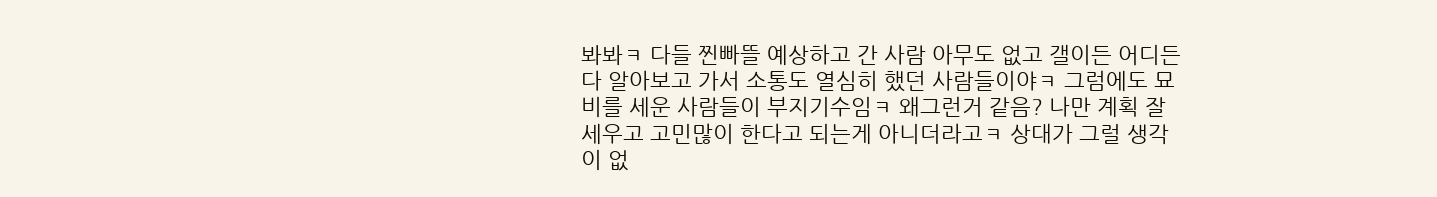봐봐ㅋ 다들 찐빠뜰 예상하고 간 사람 아무도 없고 갤이든 어디든 다 알아보고 가서 소통도 열심히 했던 사람들이야ㅋ 그럼에도 묘비를 세운 사람들이 부지기수임ㅋ 왜그런거 같음? 나만 계획 잘 세우고 고민많이 한다고 되는게 아니더라고ㅋ 상대가 그럴 생각이 없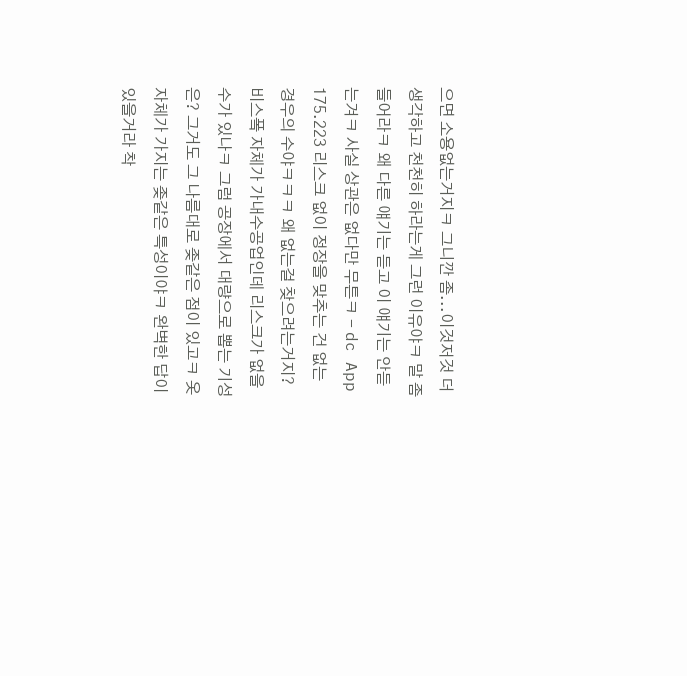으면 소용없는거지ㅋ 그니깐 좀...이것저것 더 생각하고 천천히 하라는게 그런 이유야ㅋ 말 좀 들어라ㅋ 왜 다른 얘기는 듣고 이 얘기는 안듣는겨ㅋ 사실 상관은 없다만 무튼ㅋ - dc App
175.223 리스크 없이 정장을 맞추는 건 없는 경우의 수야ㅋㅋㅋ 왜 없는걸 찾으려는거지? 비스퐄 자체가 가내수공업인데 리스크가 없을수가 있나ㅋ 그럼 공장에서 대량으로 뽑는 기성은? 그거도 그 나름대로 좆같은 점이 있고ㅋ 옷 자체가 가지는 좆같은 특성이야ㅋ 완벽한 답이 있을거라 착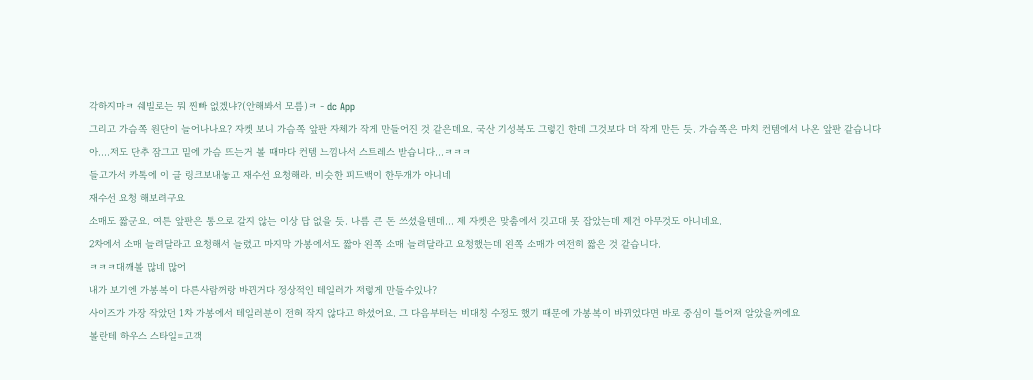각하지마ㅋ 쉐빌로는 뭐 찐빠 없겠냐?(안해봐서 모름)ㅋ - dc App
그리고 가슴쪽 원단이 늘어나나요? 자켓 보니 가슴쪽 앞판 자체가 작게 만들어진 것 같은데요. 국산 기성복도 그렇긴 한데 그것보다 더 작게 만든 듯. 가슴쪽은 마치 컨템에서 나온 앞판 같습니다
아....저도 단추 잠그고 밑에 가슴 뜨는거 볼 때마다 컨템 느낌나서 스트레스 받습니다...ㅋㅋㅋ
들고가서 카톡에 이 글 링크보내놓고 재수선 요청해라. 비슷한 피드백이 한두개가 아니네
재수선 요청 해보려구요
소매도 짧군요. 여튼 앞판은 통으로 갈지 않는 이상 답 없을 듯. 나름 큰 돈 쓰셨을텐데... 제 자켓은 맞춤에서 깃고대 못 잡았는데 제건 아무것도 아니네요.
2차에서 소매 늘려달라고 요청해서 늘렸고 마지막 가봉에서도 짧아 왼쪽 소매 늘려달라고 요청했는데 왼쪽 소매가 여전히 짧은 것 같습니다.
ㅋㅋㅋ대깨볼 많네 많어
내가 보기엔 가봉복이 다른사람꺼랑 바뀐거다 정상적인 테일러가 저렇게 만들수있나?
사이즈가 가장 작았던 1차 가봉에서 테일러분이 전혀 작지 않다고 하셨어요. 그 다음부터는 비대칭 수정도 했기 때문에 가봉복이 바뀌었다면 바로 중심이 틀어져 알았을꺼에요
볼란테 하우스 스타일=고객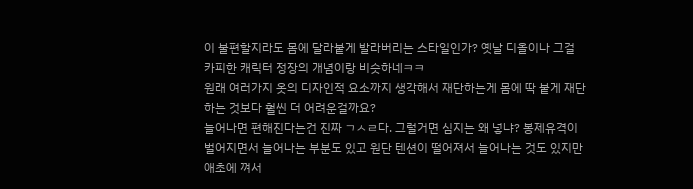이 불편할지라도 몸에 달라붙게 발라버리는 스타일인가? 옛날 디올이나 그걸 카피한 캐릭터 정장의 개념이랑 비슷하네ㅋㅋ
원래 여러가지 옷의 디자인적 요소까지 생각해서 재단하는게 몸에 딱 붙게 재단하는 것보다 훨씬 더 어려운걸까요?
늘어나면 편해진다는건 진짜 ㄱㅅㄹ다. 그럴거면 심지는 왜 넣냐? 봉제유격이 벌어지면서 늘어나는 부분도 있고 원단 텐션이 떨어져서 늘어나는 것도 있지만 애초에 껴서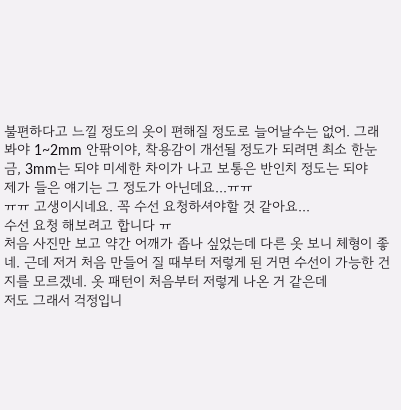불편하다고 느낄 정도의 옷이 편해질 정도로 늘어날수는 없어. 그래봐야 1~2mm 안팎이야, 착용감이 개선될 정도가 되려면 최소 한눈금, 3mm는 되야 미세한 차이가 나고 보통은 반인치 정도는 되야
제가 들은 얘기는 그 정도가 아닌데요...ㅠㅠ
ㅠㅠ 고생이시네요. 꼭 수선 요청하셔야할 것 같아요...
수선 요청 해보려고 합니다 ㅠ
처음 사진만 보고 약간 어깨가 좁나 싶었는데 다른 옷 보니 체형이 좋네. 근데 저거 처음 만들어 질 때부터 저렇게 된 거면 수선이 가능한 건지를 모르겠네. 옷 패턴이 처음부터 저렇게 나온 거 같은데
저도 그래서 걱정입니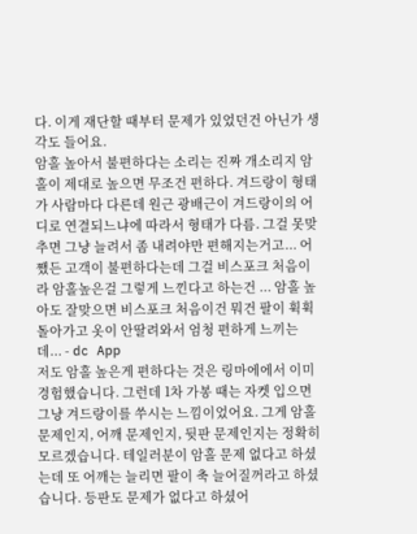다. 이게 재단할 때부터 문제가 있었던건 아닌가 생각도 들어요.
암홀 높아서 불편하다는 소리는 진짜 개소리지 암홀이 제대로 높으면 무조건 편하다. 겨드랑이 형태가 사람마다 다른데 원근 광배근이 겨드랑이의 어디로 연결되느냐에 따라서 형태가 다름. 그걸 못맞추면 그냥 늘려서 좀 내려야만 편해지는거고... 어쨌든 고객이 불편하다는데 그걸 비스포크 처음이라 암홀높은걸 그렇게 느낀다고 하는건 ... 암홀 높아도 잘맞으면 비스포크 처음이건 뭐건 팔이 휙휙 돌아가고 옷이 안딸려와서 엄청 편하게 느끼는데... - dc App
저도 암홀 높은게 편하다는 것은 링마에에서 이미 경험했습니다. 그런데 1차 가봉 때는 자켓 입으면 그냥 겨드랑이를 쑤시는 느낌이었어요. 그게 암홀 문제인지, 어깨 문제인지, 뒷판 문제인지는 정확히 모르겠습니다. 테일러분이 암홀 문제 없다고 하셨는데 또 어깨는 늘리면 팔이 축 늘어질꺼라고 하셨습니다. 등판도 문제가 없다고 하셨어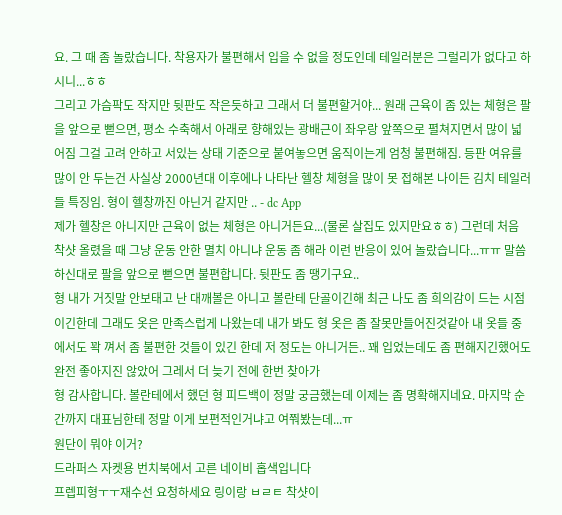요. 그 때 좀 놀랐습니다. 착용자가 불편해서 입을 수 없을 정도인데 테일러분은 그럴리가 없다고 하시니...ㅎㅎ
그리고 가슴팍도 작지만 뒷판도 작은듯하고 그래서 더 불편할거야... 원래 근육이 좀 있는 체형은 팔을 앞으로 뻗으면, 평소 수축해서 아래로 향해있는 광배근이 좌우랑 앞쪽으로 펼쳐지면서 많이 넓어짐 그걸 고려 안하고 서있는 상태 기준으로 붙여놓으면 움직이는게 엄청 불편해짐. 등판 여유를 많이 안 두는건 사실상 2000년대 이후에나 나타난 헬창 체형을 많이 못 접해본 나이든 김치 테일러들 특징임. 형이 헬창까진 아닌거 같지만 .. - dc App
제가 헬창은 아니지만 근육이 없는 체형은 아니거든요...(물론 살집도 있지만요ㅎㅎ) 그런데 처음 착샷 올렸을 때 그냥 운동 안한 멸치 아니냐 운동 좀 해라 이런 반응이 있어 놀랐습니다...ㅠㅠ 말씀하신대로 팔을 앞으로 뻗으면 불편합니다. 뒷판도 좀 땡기구요..
형 내가 거짓말 안보태고 난 대깨볼은 아니고 볼란테 단골이긴해 최근 나도 좀 희의감이 드는 시점이긴한데 그래도 옷은 만족스럽게 나왔는데 내가 봐도 형 옷은 좀 잘못만들어진것같아 내 옷들 중에서도 꽉 껴서 좀 불편한 것들이 있긴 한데 저 정도는 아니거든.. 꽤 입었는데도 좀 편해지긴했어도 완전 좋아지진 않았어 그레서 더 늦기 전에 한번 찾아가
형 감사합니다. 볼란테에서 했던 형 피드백이 정말 궁금했는데 이제는 좀 명확해지네요. 마지막 순간까지 대표님한테 정말 이게 보편적인거냐고 여쭤봤는데...ㅠ
원단이 뭐야 이거?
드라퍼스 자켓용 번치북에서 고른 네이비 홉색입니다
프렙피형ㅜㅜ재수선 요청하세요 링이랑 ㅂㄹㅌ 착샷이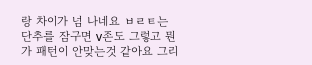랑 차이가 넘 나네요 ㅂㄹㅌ는 단추를 잠구면 v존도 그렇고 뭔가 패턴이 안맞는것 같아요 그리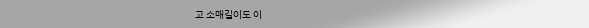고 소매길이도 이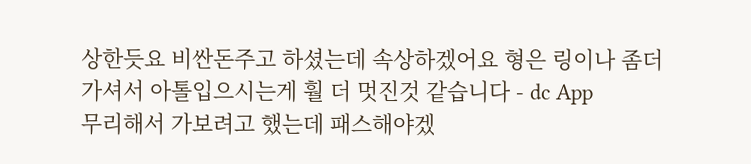상한듯요 비싼돈주고 하셨는데 속상하겠어요 형은 링이나 좀더 가셔서 아톨입으시는게 훨 더 멋진것 같습니다 - dc App
무리해서 가보려고 했는데 패스해야겠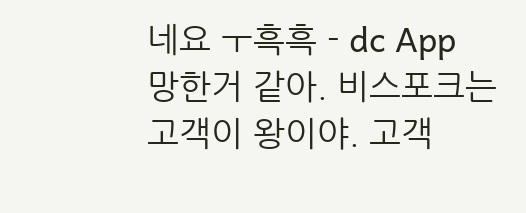네요 ㅜ흑흑 - dc App
망한거 같아. 비스포크는 고객이 왕이야. 고객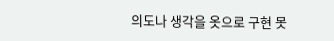의도나 생각을 옷으로 구현 못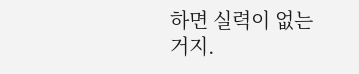하면 실력이 없는거지.